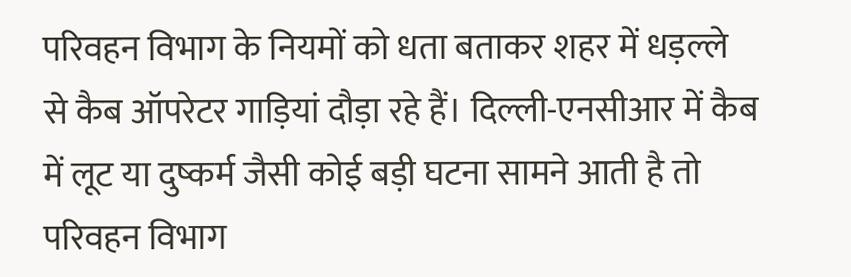परिवहन विभाग के नियमों को धता बताकर शहर में धड़ल्ले से कैब ऑपरेटर गाड़ियां दौड़ा रहे हैं। दिल्ली-एनसीआर में कैब में लूट या दुष्कर्म जैसी कोई बड़ी घटना सामने आती है तो परिवहन विभाग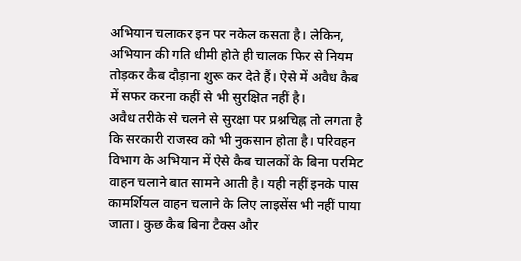अभियान चलाकर इन पर नकेल कसता है। लेकिन, अभियान की गति धीमी होते ही चालक फिर से नियम तोड़कर कैब दौड़ाना शुरू कर देते हैं। ऐसे में अवैध कैब में सफर करना कहीं से भी सुरक्षित नहीं है।
अवैध तरीके से चलने से सुरक्षा पर प्रश्नचिह्न तो लगता है कि सरकारी राजस्व को भी नुकसान होता है। परिवहन विभाग के अभियान में ऐसे कैब चालकों के बिना परमिट वाहन चलाने बात सामने आती है। यही नहीं इनके पास कामर्शियल वाहन चलाने के लिए लाइसेंस भी नहीं पाया जाता। कुछ कैब बिना टैक्स और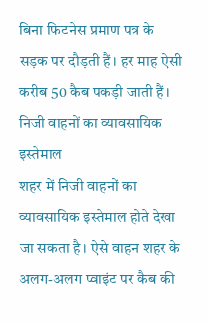बिना फिटनेस प्रमाण पत्र के सड़क पर दौड़ती हैं। हर माह ऐसी करीब 50 कैब पकड़ी जाती हैं।
निजी वाहनों का व्यावसायिक इस्तेमाल
शहर में निजी वाहनों का व्यावसायिक इस्तेमाल होते देखा जा सकता है। ऐसे वाहन शहर के अलग-अलग प्वाइंट पर कैब की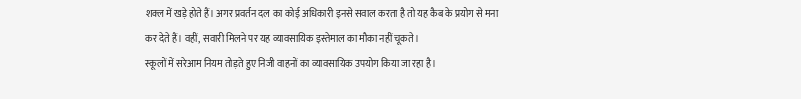शक्ल में खड़े होते हैं। अगर प्रवर्तन दल का कोई अधिकारी इनसे सवाल करता है तो यह कैब के प्रयोग से मना कर देते हैं। वहीं, सवारी मिलने पर यह व्यावसायिक इस्तेमाल का मौका नहीं चूकते।
स्कूलों में सरेआम नियम तोड़ते हुए निजी वाहनों का व्यावसायिक उपयोग किया जा रहा है।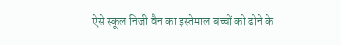ऐसे स्कूल निजी वैन का इस्तेमाल बच्चों को ढोने के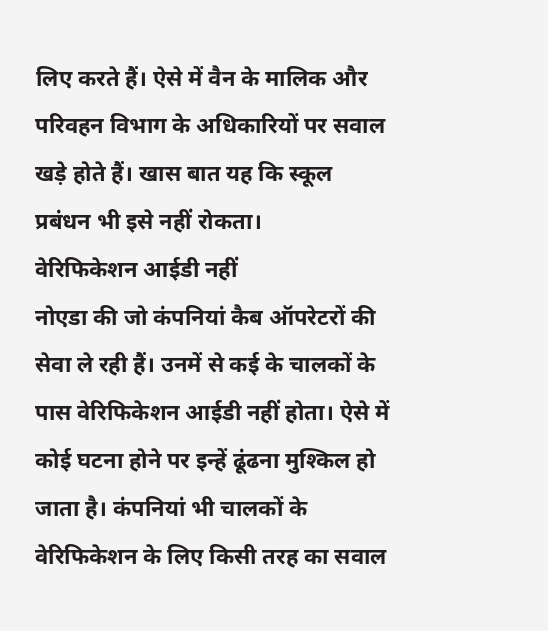लिए करते हैं। ऐसे में वैन के मालिक और परिवहन विभाग के अधिकारियों पर सवाल खड़े होते हैं। खास बात यह कि स्कूल प्रबंधन भी इसे नहीं रोकता।
वेरिफिकेशन आईडी नहीं
नोएडा की जो कंपनियां कैब ऑपरेटरों की सेवा ले रही हैं। उनमें से कई के चालकों के पास वेरिफिकेशन आईडी नहीं होता। ऐसे में कोई घटना होने पर इन्हें ढूंढना मुश्किल हो जाता है। कंपनियां भी चालकों के वेरिफिकेशन के लिए किसी तरह का सवाल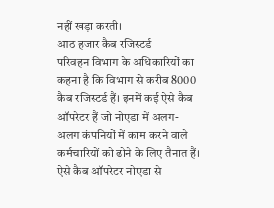नहीं खड़ा करती।
आठ हजार कैब रजिस्टर्ड
परिवहन विभाग के अधिकारियों का कहना है कि विभाग से करीब 8000 कैब रजिस्टर्ड हैं। इनमें कई ऐसे कैब ऑपरेटर हैं जो नोएडा में अलग-अलग कंपनियों में काम करने वाले कर्मचारियों को ढोने के लिए तैनात हैं। ऐसे कैब ऑपरेटर नोएडा से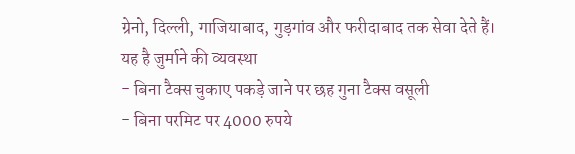ग्रेनो, दिल्ली, गाजियाबाद, गुड़गांव और फरीदाबाद तक सेवा देते हैं।
यह है जुर्माने की व्यवस्था
- बिना टैक्स चुकाए पकड़े जाने पर छह गुना टैक्स वसूली
- बिना परमिट पर 4000 रुपये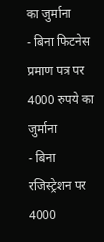का जुर्माना
- बिना फिटनेस प्रमाण पत्र पर 4000 रुपये का जुर्माना
- बिना रजिस्ट्रेशन पर 4000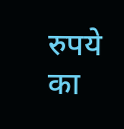रुपये का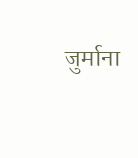जुर्माना